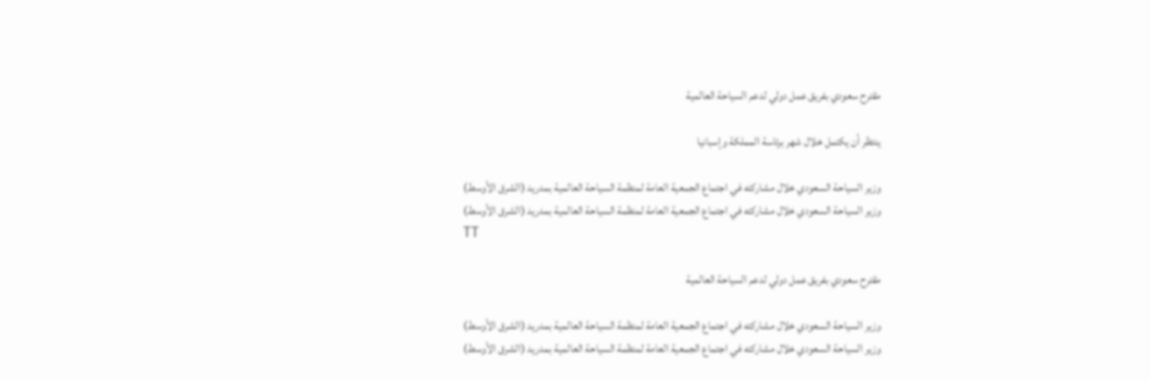مقترح سعودي بفريق عمل دولي لدعم السياحة العالمية

ينتظر أن يكتمل خلال شهر برئاسة المملكة وإسبانيا

وزير السياحة السعودي خلال مشاركته في اجتماع الجمعية العامة لمنظمة السياحة العالمية بمدريد (الشرق الأوسط)
وزير السياحة السعودي خلال مشاركته في اجتماع الجمعية العامة لمنظمة السياحة العالمية بمدريد (الشرق الأوسط)
TT

مقترح سعودي بفريق عمل دولي لدعم السياحة العالمية

وزير السياحة السعودي خلال مشاركته في اجتماع الجمعية العامة لمنظمة السياحة العالمية بمدريد (الشرق الأوسط)
وزير السياحة السعودي خلال مشاركته في اجتماع الجمعية العامة لمنظمة السياحة العالمية بمدريد (الشرق الأوسط)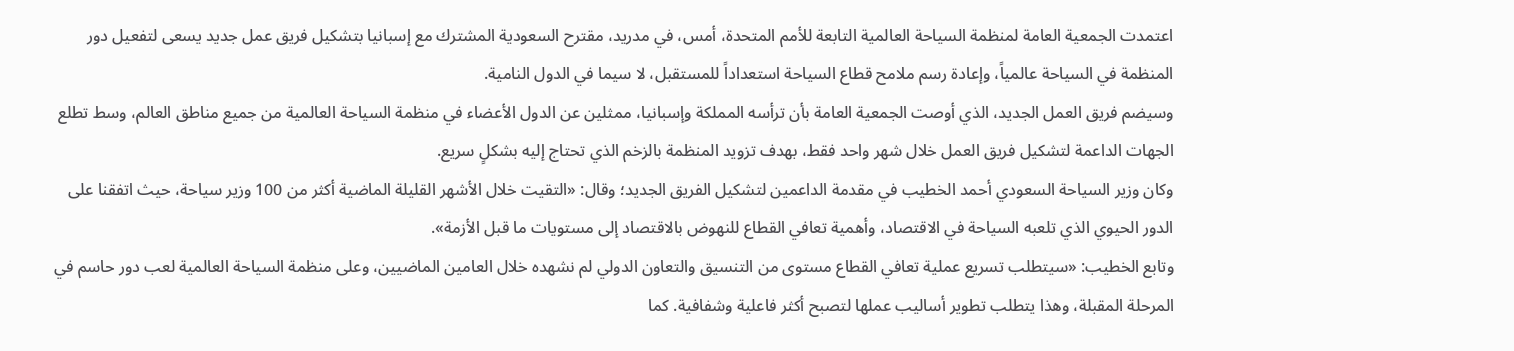اعتمدت الجمعية العامة لمنظمة السياحة العالمية التابعة للأمم المتحدة، أمس، في مدريد، مقترح السعودية المشترك مع إسبانيا بتشكيل فريق عمل جديد يسعى لتفعيل دور المنظمة في السياحة عالمياً، وإعادة رسم ملامح قطاع السياحة استعداداً للمستقبل، لا سيما في الدول النامية.
وسيضم فريق العمل الجديد، الذي أوصت الجمعية العامة بأن ترأسه المملكة وإسبانيا، ممثلين عن الدول الأعضاء في منظمة السياحة العالمية من جميع مناطق العالم، وسط تطلع الجهات الداعمة لتشكيل فريق العمل خلال شهر واحد فقط، بهدف تزويد المنظمة بالزخم الذي تحتاج إليه بشكلٍ سريع.
وكان وزير السياحة السعودي أحمد الخطيب في مقدمة الداعمين لتشكيل الفريق الجديد؛ وقال: «التقيت خلال الأشهر القليلة الماضية أكثر من 100 وزير سياحة، حيث اتفقنا على الدور الحيوي الذي تلعبه السياحة في الاقتصاد، وأهمية تعافي القطاع للنهوض بالاقتصاد إلى مستويات ما قبل الأزمة».
وتابع الخطيب: «سيتطلب تسريع عملية تعافي القطاع مستوى من التنسيق والتعاون الدولي لم نشهده خلال العامين الماضيين، وعلى منظمة السياحة العالمية لعب دور حاسم في المرحلة المقبلة، وهذا يتطلب تطوير أساليب عملها لتصبح أكثر فاعلية وشفافية. كما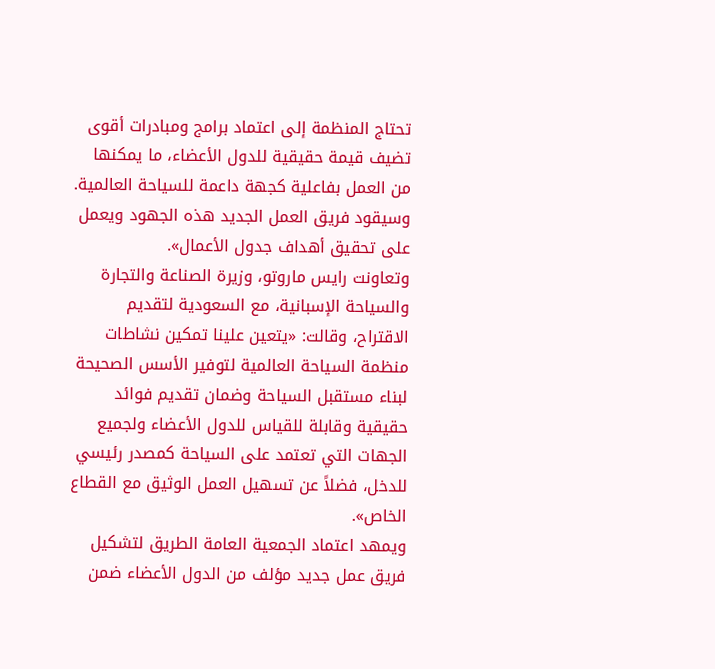تحتاج المنظمة إلى اعتماد برامج ومبادرات أقوى تضيف قيمة حقيقية للدول الأعضاء، ما يمكنها من العمل بفاعلية كجهة داعمة للسياحة العالمية. وسيقود فريق العمل الجديد هذه الجهود ويعمل على تحقيق أهداف جدول الأعمال».
وتعاونت رايس ماروتو، وزيرة الصناعة والتجارة والسياحة الإسبانية، مع السعودية لتقديم الاقتراح، وقالت: «يتعين علينا تمكين نشاطات منظمة السياحة العالمية لتوفير الأسس الصحيحة لبناء مستقبل السياحة وضمان تقديم فوائد حقيقية وقابلة للقياس للدول الأعضاء ولجميع الجهات التي تعتمد على السياحة كمصدر رئيسي للدخل، فضلاً عن تسهيل العمل الوثيق مع القطاع الخاص».
ويمهد اعتماد الجمعية العامة الطريق لتشكيل فريق عمل جديد مؤلف من الدول الأعضاء ضمن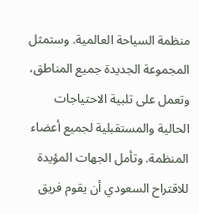منظمة السياحة العالمية. وستمثل المجموعة الجديدة جميع المناطق، وتعمل على تلبية الاحتياجات الحالية والمستقبلية لجميع أعضاء المنظمة. وتأمل الجهات المؤيدة للاقتراح السعودي أن يقوم فريق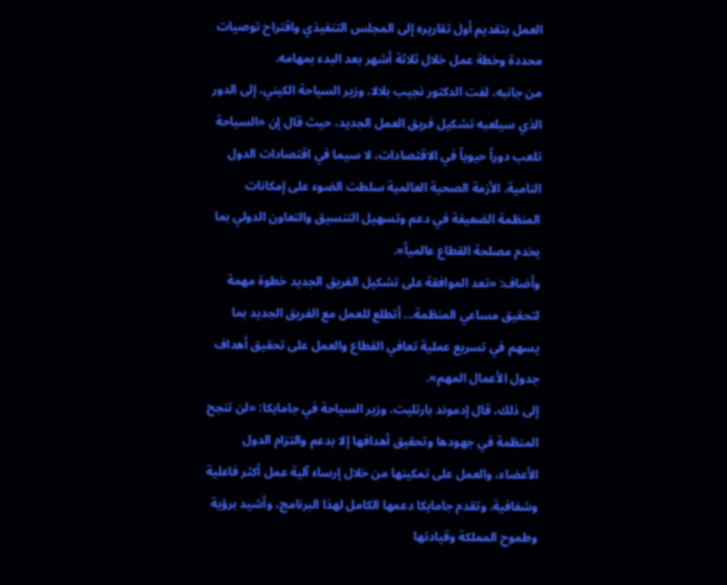العمل بتقديم أول تقاريره إلى المجلس التنفيذي واقتراح توصيات محددة وخطة عمل خلال ثلاثة أشهر بعد البدء بمهامه.
من جانبه، لفت الدكتور نجيب بلالا، وزير السياحة الكيني، إلى الدور الذي سيلعبه تشكيل فريق العمل الجديد، حيث قال إن «السياحة تلعب دوراً حيوياً في الاقتصادات، لا سيما في اقتصادات الدول النامية. الأزمة الصحية العالمية سلطت الضوء على إمكانات المنظمة الضعيفة في دعم وتسهيل التنسيق والتعاون الدولي بما يخدم مصلحة القطاع عالمياً».
وأضاف: «تعد الموافقة على تشكيل الفريق الجديد خطوة مهمة لتحقيق مساعي المنظمة... أتطلع للعمل مع الفريق الجديد بما يسهم في تسريع عملية تعافي القطاع والعمل على تحقيق أهداف جدول الأعمال المهم».
إلى ذلك، قال إدموند بارتليت، وزير السياحة في جامايكا: «لن تنجح المنظمة في جهودها وتحقيق أهدافها إلا بدعم والتزام الدول الأعضاء، والعمل على تمكينها من خلال إرساء آلية عمل أكثر فاعلية وشفافية. وتقدم جامايكا دعمها الكامل لهذا البرنامج، وأشيد برؤية وطموح المملكة وقيادتها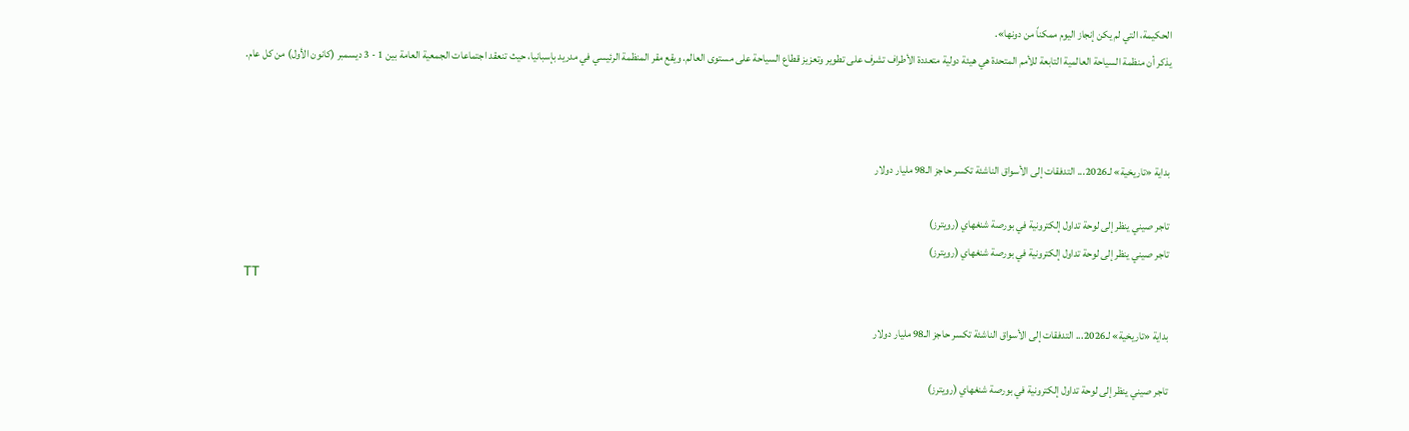الحكيمة، التي لم يكن إنجاز اليوم ممكناً من دونها».
يذكر أن منظمة السياحة العالمية التابعة للأمم المتحدة هي هيئة دولية متعددة الأطراف تشرف على تطوير وتعزيز قطاع السياحة على مستوى العالم. ويقع مقر المنظمة الرئيسي في مدريد بإسبانيا، حيث تنعقد اجتماعات الجمعية العامة بين 1 - 3 ديسمبر (كانون الأول) من كل عام.



بداية «تاريخية» لـ2026... التدفقات إلى الأسواق الناشئة تكسر حاجز الـ98 مليار دولار

تاجر صيني ينظر إلى لوحة تداول إلكترونية في بورصة شنغهاي (رويترز)
تاجر صيني ينظر إلى لوحة تداول إلكترونية في بورصة شنغهاي (رويترز)
TT

بداية «تاريخية» لـ2026... التدفقات إلى الأسواق الناشئة تكسر حاجز الـ98 مليار دولار

تاجر صيني ينظر إلى لوحة تداول إلكترونية في بورصة شنغهاي (رويترز)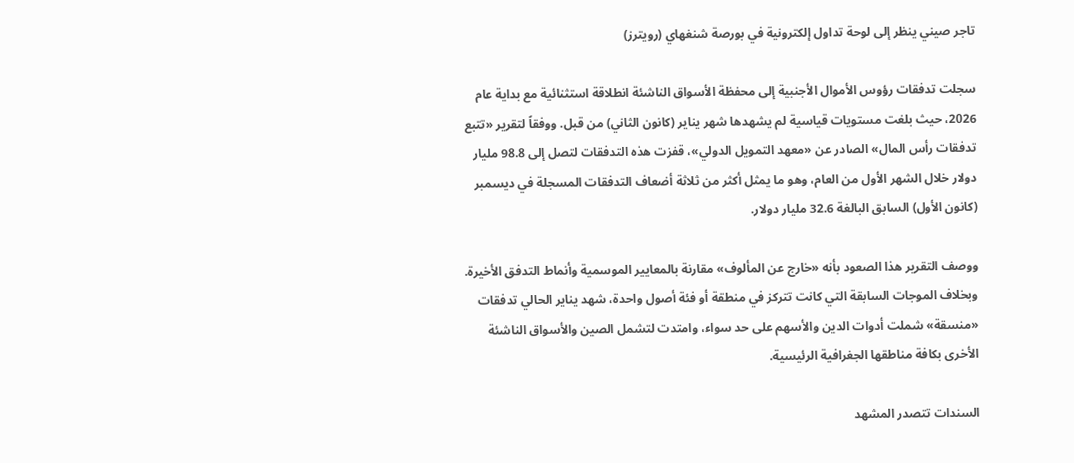تاجر صيني ينظر إلى لوحة تداول إلكترونية في بورصة شنغهاي (رويترز)

سجلت تدفقات رؤوس الأموال الأجنبية إلى محفظة الأسواق الناشئة انطلاقة استثنائية مع بداية عام 2026، حيث بلغت مستويات قياسية لم يشهدها شهر يناير (كانون الثاني) من قبل. ووفقاً لتقرير «تتبع تدفقات رأس المال» الصادر عن «معهد التمويل الدولي»، قفزت هذه التدفقات لتصل إلى 98.8 مليار دولار خلال الشهر الأول من العام، وهو ما يمثل أكثر من ثلاثة أضعاف التدفقات المسجلة في ديسمبر (كانون الأول) السابق البالغة 32.6 مليار دولار.

ووصف التقرير هذا الصعود بأنه «خارج عن المألوف» مقارنة بالمعايير الموسمية وأنماط التدفق الأخيرة. وبخلاف الموجات السابقة التي كانت تتركز في منطقة أو فئة أصول واحدة، شهد يناير الحالي تدفقات «منسقة» شملت أدوات الدين والأسهم على حد سواء، وامتدت لتشمل الصين والأسواق الناشئة الأخرى بكافة مناطقها الجغرافية الرئيسية.

السندات تتصدر المشهد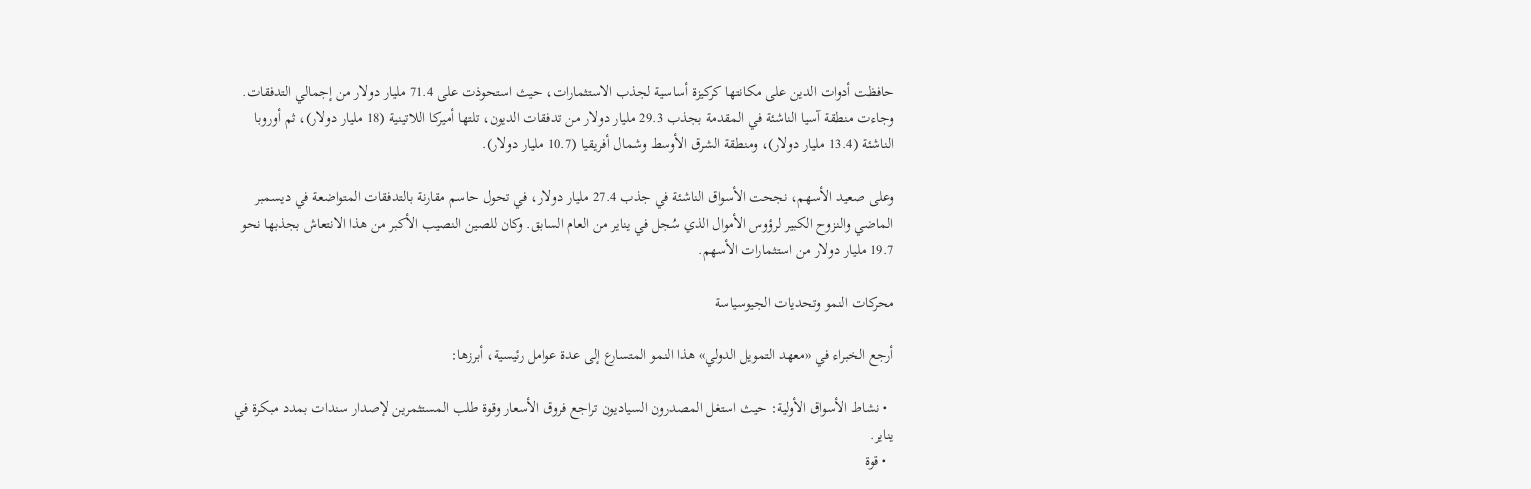حافظت أدوات الدين على مكانتها كركيزة أساسية لجذب الاستثمارات، حيث استحوذت على 71.4 مليار دولار من إجمالي التدفقات. وجاءت منطقة آسيا الناشئة في المقدمة بجذب 29.3 مليار دولار من تدفقات الديون، تلتها أميركا اللاتينية (18 مليار دولار)، ثم أوروبا الناشئة (13.4 مليار دولار)، ومنطقة الشرق الأوسط وشمال أفريقيا (10.7 مليار دولار).

وعلى صعيد الأسهم، نجحت الأسواق الناشئة في جذب 27.4 مليار دولار، في تحول حاسم مقارنة بالتدفقات المتواضعة في ديسمبر الماضي والنزوح الكبير لرؤوس الأموال الذي سُجل في يناير من العام السابق. وكان للصين النصيب الأكبر من هذا الانتعاش بجذبها نحو 19.7 مليار دولار من استثمارات الأسهم.

محركات النمو وتحديات الجيوسياسة

أرجع الخبراء في «معهد التمويل الدولي» هذا النمو المتسارع إلى عدة عوامل رئيسية، أبرزها:

  • نشاط الأسواق الأولية: حيث استغل المصدرون السياديون تراجع فروق الأسعار وقوة طلب المستثمرين لإصدار سندات بمدد مبكرة في يناير.
  • قوة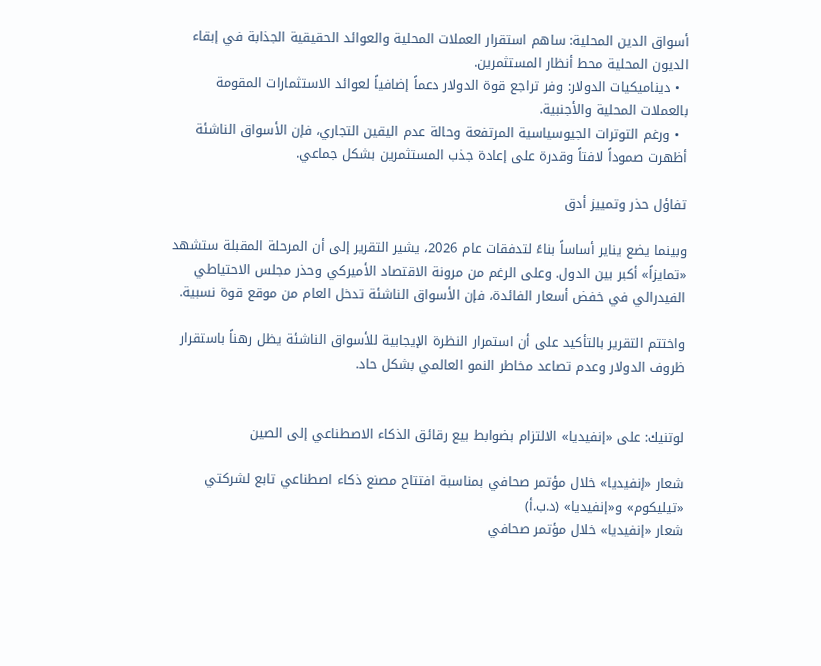أسواق الدين المحلية: ساهم استقرار العملات المحلية والعوائد الحقيقية الجذابة في إبقاء الديون المحلية محط أنظار المستثمرين.
  • ديناميكيات الدولار: وفر تراجع قوة الدولار دعماً إضافياً لعوائد الاستثمارات المقومة بالعملات المحلية والأجنبية.
  • ورغم التوترات الجيوسياسية المرتفعة وحالة عدم اليقين التجاري، فإن الأسواق الناشئة أظهرت صموداً لافتاً وقدرة على إعادة جذب المستثمرين بشكل جماعي.

تفاؤل حذر وتمييز أدق

وبينما يضع يناير أساساً بناءً لتدفقات عام 2026، يشير التقرير إلى أن المرحلة المقبلة ستشهد «تمايزاً» أكبر بين الدول. وعلى الرغم من مرونة الاقتصاد الأميركي وحذر مجلس الاحتياطي الفيدرالي في خفض أسعار الفائدة، فإن الأسواق الناشئة تدخل العام من موقع قوة نسبية.

واختتم التقرير بالتأكيد على أن استمرار النظرة الإيجابية للأسواق الناشئة يظل رهناً باستقرار ظروف الدولار وعدم تصاعد مخاطر النمو العالمي بشكل حاد.


لوتنيك: على «إنفيديا» الالتزام بضوابط بيع رقائق الذكاء الاصطناعي إلى الصين

شعار «إنفيديا» خلال مؤتمر صحافي بمناسبة افتتاح مصنع ذكاء اصطناعي تابع لشركتي «تيليكوم» و«إنفيديا» (د.ب.أ)
شعار «إنفيديا» خلال مؤتمر صحافي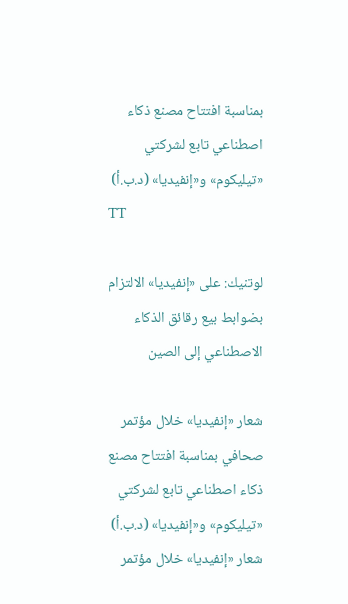بمناسبة افتتاح مصنع ذكاء اصطناعي تابع لشركتي «تيليكوم» و«إنفيديا» (د.ب.أ)
TT

لوتنيك: على «إنفيديا» الالتزام بضوابط بيع رقائق الذكاء الاصطناعي إلى الصين

شعار «إنفيديا» خلال مؤتمر صحافي بمناسبة افتتاح مصنع ذكاء اصطناعي تابع لشركتي «تيليكوم» و«إنفيديا» (د.ب.أ)
شعار «إنفيديا» خلال مؤتمر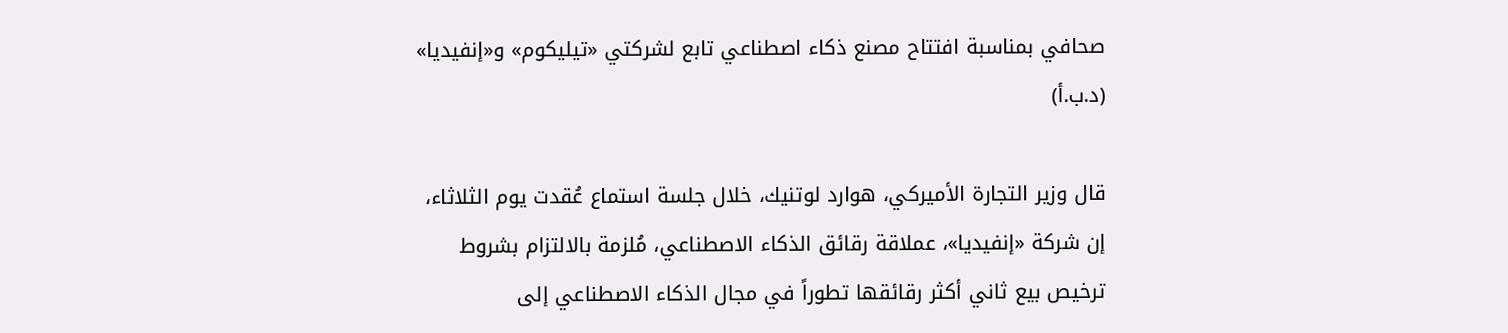صحافي بمناسبة افتتاح مصنع ذكاء اصطناعي تابع لشركتي «تيليكوم» و«إنفيديا» (د.ب.أ)

قال وزير التجارة الأميركي، هوارد لوتنيك، خلال جلسة استماع عُقدت يوم الثلاثاء، إن شركة «إنفيديا»، عملاقة رقائق الذكاء الاصطناعي، مُلزمة بالالتزام بشروط ترخيص بيع ثاني أكثر رقائقها تطوراً في مجال الذكاء الاصطناعي إلى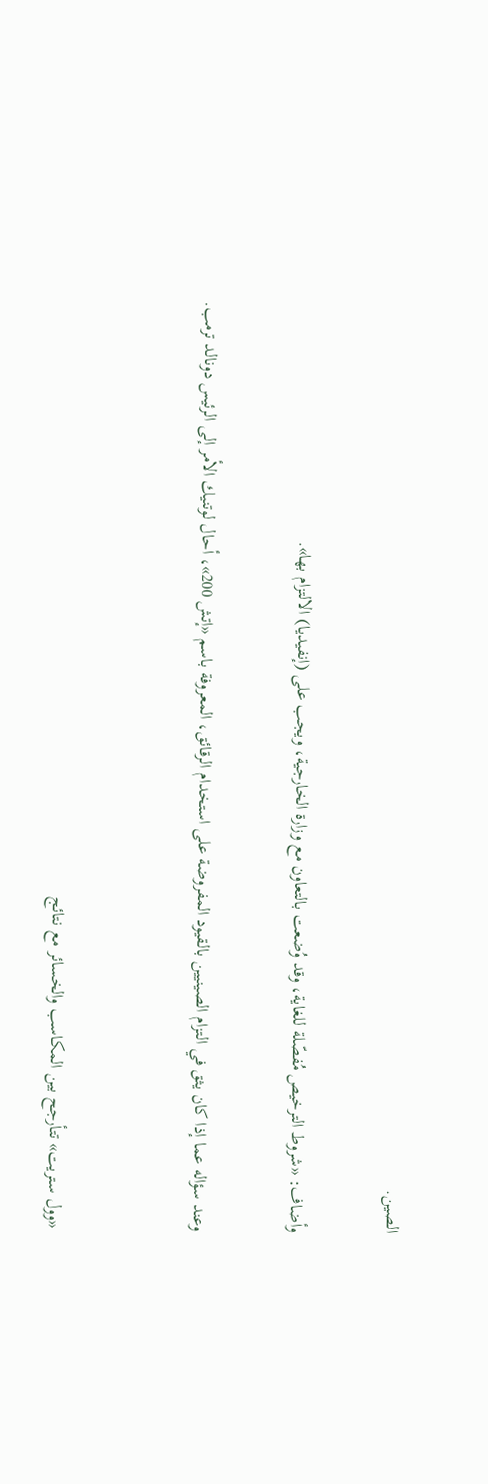الصين.

وأضاف: «شروط الترخيص مُفصّلة للغاية، وقد وُضعت بالتعاون مع وزارة الخارجية، ويجب على (إنفيديا) الالتزام بها».

وعند سؤاله عما إذا كان يثق في التزام الصينيين بالقيود المفروضة على استخدام الرقائق، المعروفة باسم «إتش 200»، أحال لوتنيك الأمر إلى الرئيس دونالد ترمب.


«وول ستريت» تتأرجح بين المكاسب والخسائر مع نتائج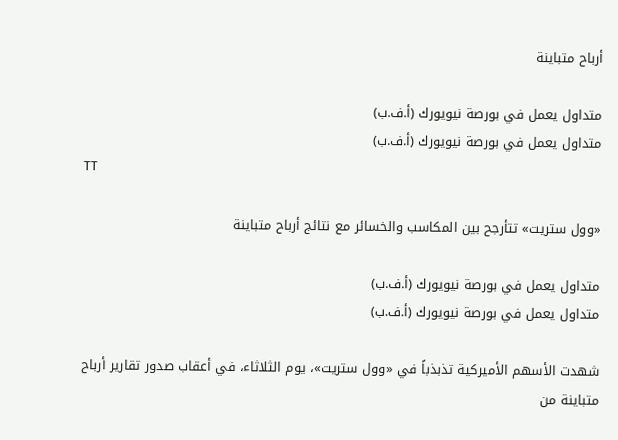أرباح متباينة

متداول يعمل في بورصة نيويورك (أ.ف.ب)
متداول يعمل في بورصة نيويورك (أ.ف.ب)
TT

«وول ستريت» تتأرجح بين المكاسب والخسائر مع نتائج أرباح متباينة

متداول يعمل في بورصة نيويورك (أ.ف.ب)
متداول يعمل في بورصة نيويورك (أ.ف.ب)

شهدت الأسهم الأميركية تذبذباً في «وول ستريت»، يوم الثلاثاء، في أعقاب صدور تقارير أرباح متباينة من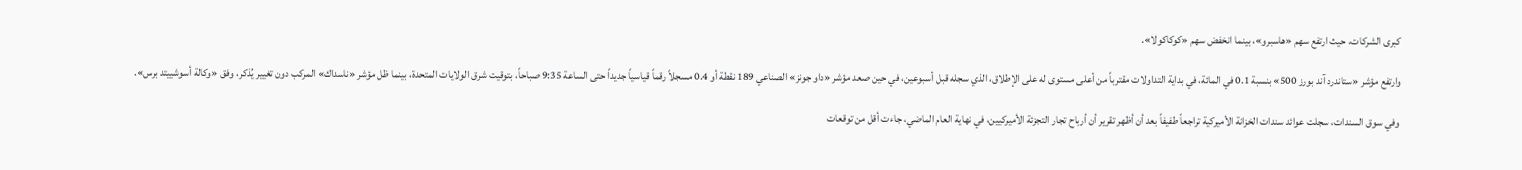كبرى الشركات، حيث ارتفع سهم «هاسبرو»، بينما انخفض سهم «كوكاكولا».

وارتفع مؤشر «ستاندرد آند بورز 500» بنسبة 0.1 في المائة، في بداية التداولات مقترباً من أعلى مستوى له على الإطلاق، الذي سجله قبل أسبوعين، في حين صعد مؤشر «داو جونز» الصناعي 189 نقطة أو 0.4 مسجلاً رقماً قياسياً جديداً حتى الساعة 9:35 صباحاً، بتوقيت شرق الولايات المتحدة، بينما ظل مؤشر «ناسداك» المركب دون تغيير يُذكر، وفق «وكالة أسوشييتد برس».

وفي سوق السندات، سجلت عوائد سندات الخزانة الأميركية تراجعاً طفيفاً بعد أن أظهر تقرير أن أرباح تجار التجزئة الأميركيين، في نهاية العام الماضي، جاءت أقل من توقعات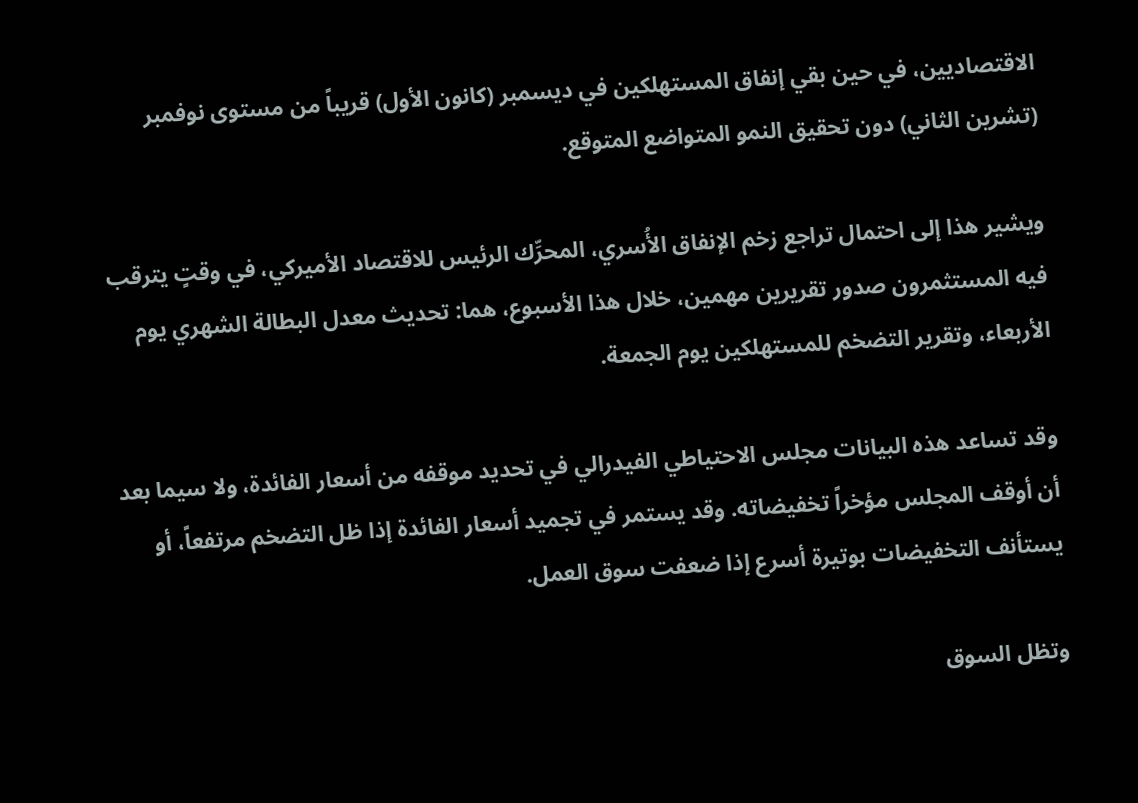الاقتصاديين، في حين بقي إنفاق المستهلكين في ديسمبر (كانون الأول) قريباً من مستوى نوفمبر (تشرين الثاني) دون تحقيق النمو المتواضع المتوقع.

ويشير هذا إلى احتمال تراجع زخم الإنفاق الأُسري، المحرِّك الرئيس للاقتصاد الأميركي، في وقتٍ يترقب فيه المستثمرون صدور تقريرين مهمين، خلال هذا الأسبوع، هما: تحديث معدل البطالة الشهري يوم الأربعاء، وتقرير التضخم للمستهلكين يوم الجمعة.

وقد تساعد هذه البيانات مجلس الاحتياطي الفيدرالي في تحديد موقفه من أسعار الفائدة، ولا سيما بعد أن أوقف المجلس مؤخراً تخفيضاته. وقد يستمر في تجميد أسعار الفائدة إذا ظل التضخم مرتفعاً، أو يستأنف التخفيضات بوتيرة أسرع إذا ضعفت سوق العمل.

وتظل السوق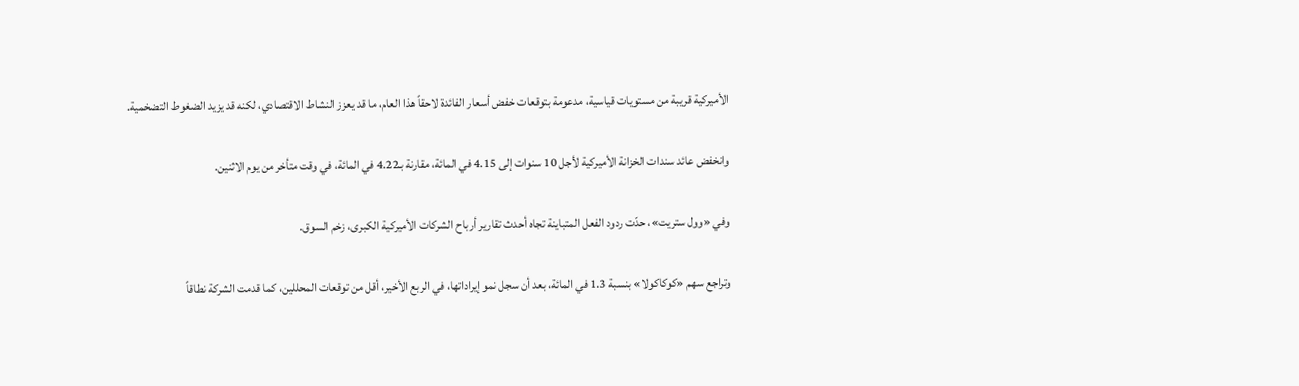الأميركية قريبة من مستويات قياسية، مدعومة بتوقعات خفض أسعار الفائدة لاحقاً هذا العام، ما قد يعزز النشاط الاقتصادي، لكنه قد يزيد الضغوط التضخمية.

وانخفض عائد سندات الخزانة الأميركية لأجل 10 سنوات إلى 4.15 في المائة، مقارنة بـ4.22 في المائة، في وقت متأخر من يوم الاثنين.

وفي «وول ستريت»، حدّت ردود الفعل المتباينة تجاه أحدث تقارير أرباح الشركات الأميركية الكبرى، زخم السوق.

وتراجع سهم «كوكاكولا» بنسبة 1.3 في المائة، بعد أن سجل نمو إيراداتها، في الربع الأخير، أقل من توقعات المحللين، كما قدمت الشركة نطاقاً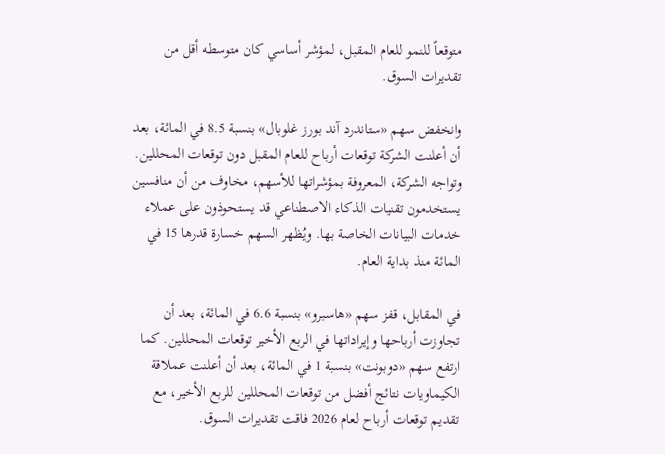متوقعاً للنمو للعام المقبل، لمؤشر أساسي كان متوسطه أقل من تقديرات السوق.

وانخفض سهم «ستاندرد آند بورز غلوبال» بنسبة 8.5 في المائة، بعد أن أعلنت الشركة توقعات أرباح للعام المقبل دون توقعات المحللين. وتواجه الشركة، المعروفة بمؤشراتها للأسهم، مخاوف من أن منافسين يستخدمون تقنيات الذكاء الاصطناعي قد يستحوذون على عملاء خدمات البيانات الخاصة بها. ويُظهر السهم خسارة قدرها 15 في المائة منذ بداية العام.

في المقابل، قفز سهم «هاسبرو» بنسبة 6.6 في المائة، بعد أن تجاوزت أرباحها وإيراداتها في الربع الأخير توقعات المحللين. كما ارتفع سهم «دوبونت» بنسبة 1 في المائة، بعد أن أعلنت عملاقة الكيماويات نتائج أفضل من توقعات المحللين للربع الأخير، مع تقديم توقعات أرباح لعام 2026 فاقت تقديرات السوق.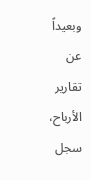وبعيداً عن تقارير الأرباح، سجل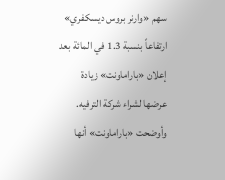سهم «وارنر بروس ديسكفري» ارتفاعاً بنسبة 1.3 في المائة بعد إعلان «باراماونت» زيادة عرضها لشراء شركة الترفيه. وأوضحت «باراماونت» أنها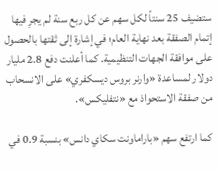ستضيف 25 سنتاً لكل سهم عن كل ربع سنة لم يجرِ فيها إتمام الصفقة بعد نهاية العام؛ في إشارة إلى ثقتها بالحصول على موافقة الجهات التنظيمية. كما أعلنت دفع 2.8 مليار دولار لمساعدة «وارنر بروس ديسكفري» على الانسحاب من صفقة الاستحواذ مع «نتفليكس».

كما ارتفع سهم «باراماونت سكاي دانس» بنسبة 0.9 في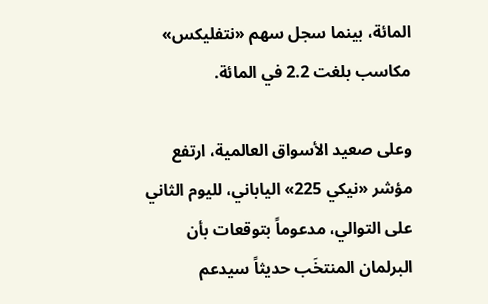المائة، بينما سجل سهم «نتفليكس» مكاسب بلغت 2.2 في المائة.

وعلى صعيد الأسواق العالمية، ارتفع مؤشر «نيكي 225» الياباني، لليوم الثاني على التوالي، مدعوماً بتوقعات بأن البرلمان المنتخَب حديثاً سيدعم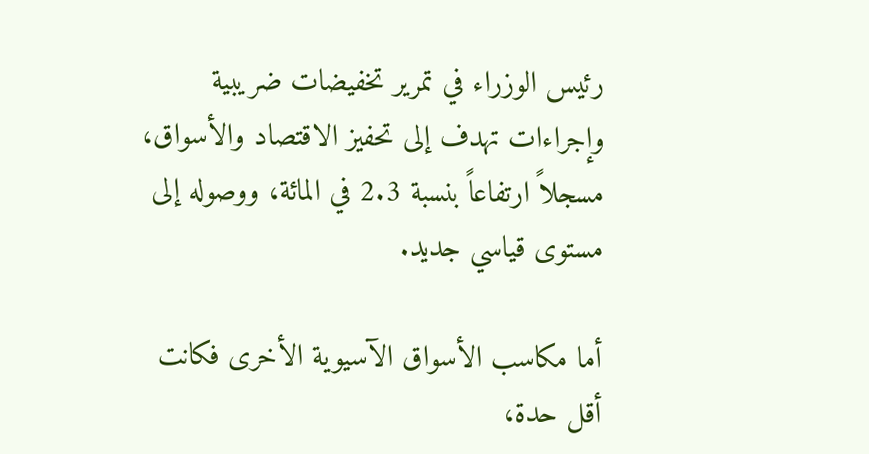رئيس الوزراء في تمرير تخفيضات ضريبية وإجراءات تهدف إلى تحفيز الاقتصاد والأسواق، مسجلاً ارتفاعاً بنسبة 2.3 في المائة، ووصوله إلى مستوى قياسي جديد.

أما مكاسب الأسواق الآسيوية الأخرى فكانت أقل حدة،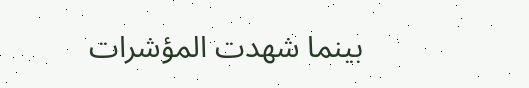بينما شهدت المؤشرات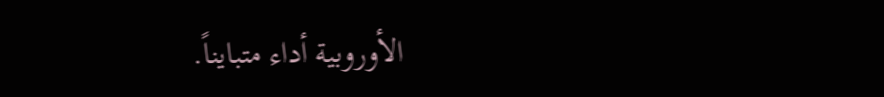الأوروبية أداء متبايناً.